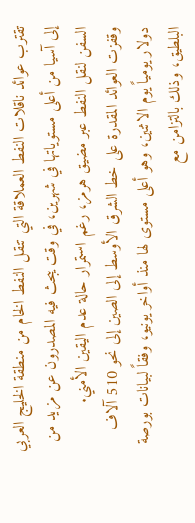تقترب عوائد ناقلات النفط العملاقة التي تنقل النفط الخام من منطقة الخليج العربي إلى آسيا من أعلى مستوياتها في شهرين، في وقت يبحث فيه المصدرون عن مزيد من السفن لنقل النفط عبر مضيق هرمز، رغم استمرار حالة عدم اليقين الأمني.
وقفزت العوائد المقدرة على خط الشرق الأوسط إلى الصين إلى نحو 510 آلاف دولار يومياً يوم الاثنين، وهو أعلى مستوى لها منذ أواخر يونيو، وفقاً لبيانات بورصة البلطيق، وذلك بالتزامن مع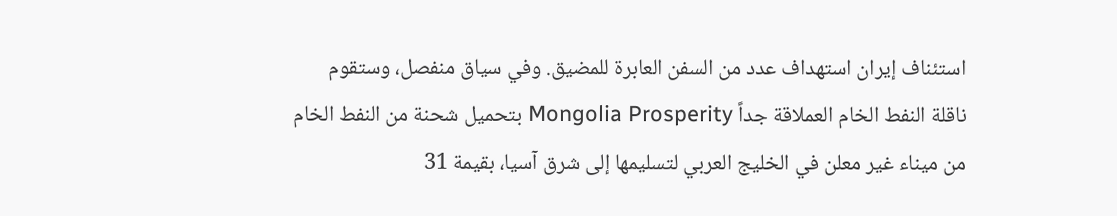استئناف إيران استهداف عدد من السفن العابرة للمضيق. وفي سياق منفصل، وستقوم ناقلة النفط الخام العملاقة جداً Mongolia Prosperity بتحميل شحنة من النفط الخام من ميناء غير معلن في الخليج العربي لتسليمها إلى شرق آسيا، بقيمة 31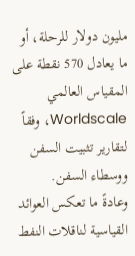مليون دولار للرحلة، أو ما يعادل 570 نقطة على المقياس العالمي Worldscale، وفقاً لتقارير تثبيت السفن ووسطاء السفن.
وعادةً ما تعكس العوائد القياسية لناقلات النفط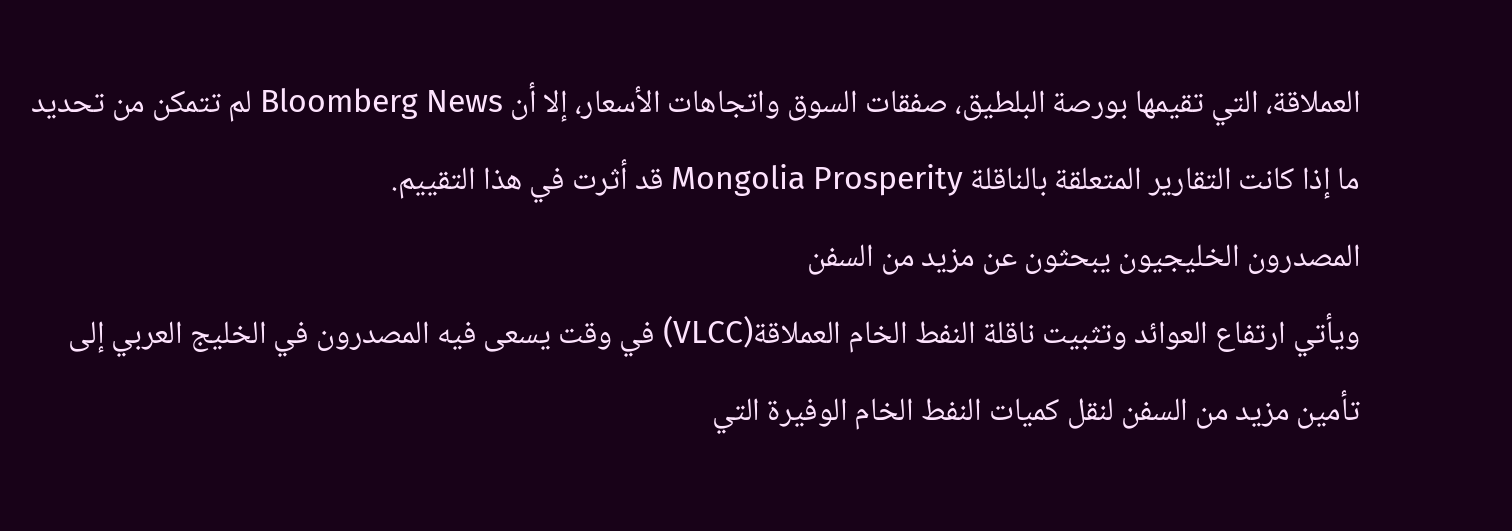العملاقة، التي تقيمها بورصة البلطيق، صفقات السوق واتجاهات الأسعار، إلا أن Bloomberg News لم تتمكن من تحديد ما إذا كانت التقارير المتعلقة بالناقلة Mongolia Prosperity قد أثرت في هذا التقييم.
المصدرون الخليجيون يبحثون عن مزيد من السفن
ويأتي ارتفاع العوائد وتثبيت ناقلة النفط الخام العملاقة(VLCC) في وقت يسعى فيه المصدرون في الخليج العربي إلى تأمين مزيد من السفن لنقل كميات النفط الخام الوفيرة التي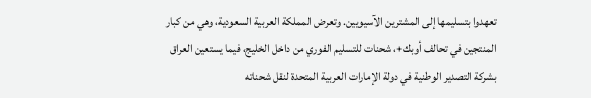تعهدوا بتسليمها إلى المشترين الآسيويين. وتعرض المملكة العربية السعودية، وهي من كبار المنتجين في تحالف أوبك+، شحنات للتسليم الفوري من داخل الخليج، فيما يستعين العراق بشركة التصدير الوطنية في دولة الإمارات العربية المتحدة لنقل شحناته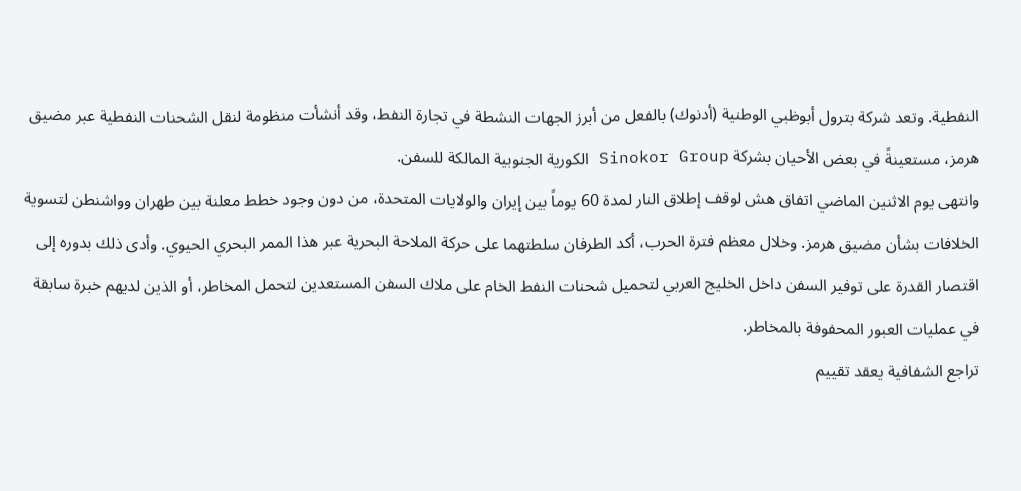النفطية. وتعد شركة بترول أبوظبي الوطنية (أدنوك) بالفعل من أبرز الجهات النشطة في تجارة النفط، وقد أنشأت منظومة لنقل الشحنات النفطية عبر مضيق هرمز، مستعينةً في بعض الأحيان بشركة Sinokor Group الكورية الجنوبية المالكة للسفن.
وانتهى يوم الاثنين الماضي اتفاق هش لوقف إطلاق النار لمدة 60 يوماً بين إيران والولايات المتحدة، من دون وجود خطط معلنة بين طهران وواشنطن لتسوية الخلافات بشأن مضيق هرمز. وخلال معظم فترة الحرب، أكد الطرفان سلطتهما على حركة الملاحة البحرية عبر هذا الممر البحري الحيوي. وأدى ذلك بدوره إلى اقتصار القدرة على توفير السفن داخل الخليج العربي لتحميل شحنات النفط الخام على ملاك السفن المستعدين لتحمل المخاطر، أو الذين لديهم خبرة سابقة في عمليات العبور المحفوفة بالمخاطر.
تراجع الشفافية يعقد تقييم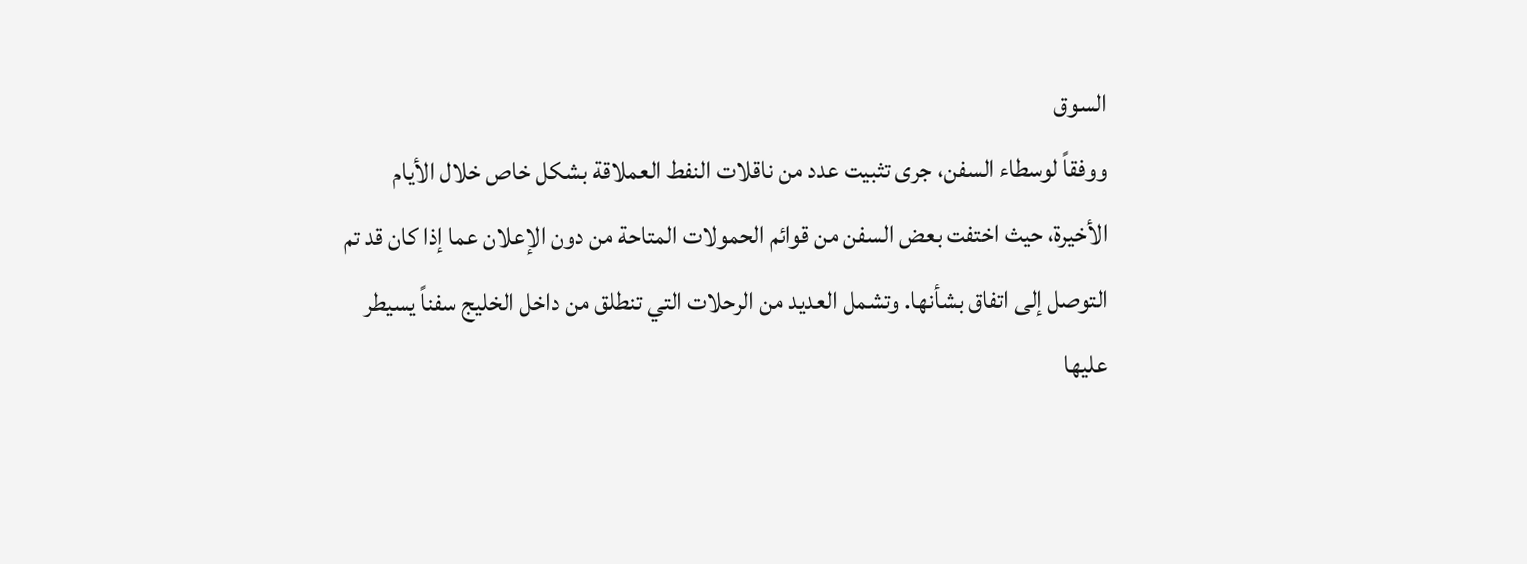السوق
ووفقاً لوسطاء السفن، جرى تثبيت عدد من ناقلات النفط العملاقة بشكل خاص خلال الأيام الأخيرة، حيث اختفت بعض السفن من قوائم الحمولات المتاحة من دون الإعلان عما إذا كان قد تم التوصل إلى اتفاق بشأنها. وتشمل العديد من الرحلات التي تنطلق من داخل الخليج سفناً يسيطر عليها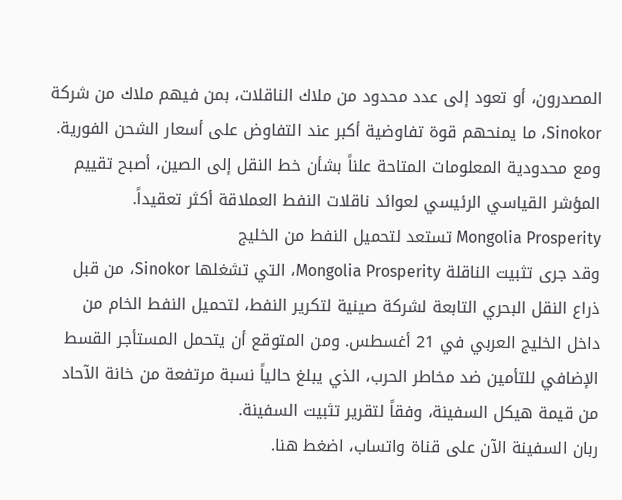المصدرون، أو تعود إلى عدد محدود من ملاك الناقلات، بمن فيهم ملاك من شركة Sinokor، ما يمنحهم قوة تفاوضية أكبر عند التفاوض على أسعار الشحن الفورية. ومع محدودية المعلومات المتاحة علناً بشأن خط النقل إلى الصين، أصبح تقييم المؤشر القياسي الرئيسي لعوائد ناقلات النفط العملاقة أكثر تعقيداً.
Mongolia Prosperity تستعد لتحميل النفط من الخليج
وقد جرى تثبيت الناقلة Mongolia Prosperity، التي تشغلها Sinokor، من قبل ذراع النقل البحري التابعة لشركة صينية لتكرير النفط، لتحميل النفط الخام من داخل الخليج العربي في 21 أغسطس. ومن المتوقع أن يتحمل المستأجر القسط الإضافي للتأمين ضد مخاطر الحرب، الذي يبلغ حالياً نسبة مرتفعة من خانة الآحاد من قيمة هيكل السفينة، وفقاً لتقرير تثبيت السفينة.
ربان السفينة الآن على قناة واتساب، اضغط هنا.